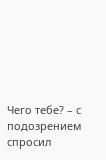Чего тебе? – с подозрением спросил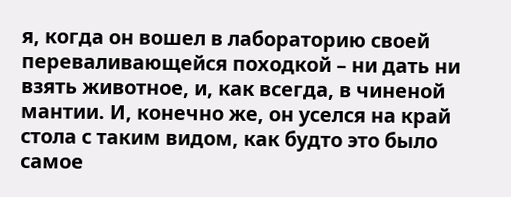я, когда он вошел в лабораторию своей переваливающейся походкой – ни дать ни взять животное, и, как всегда, в чиненой мантии. И, конечно же, он уселся на край стола с таким видом, как будто это было самое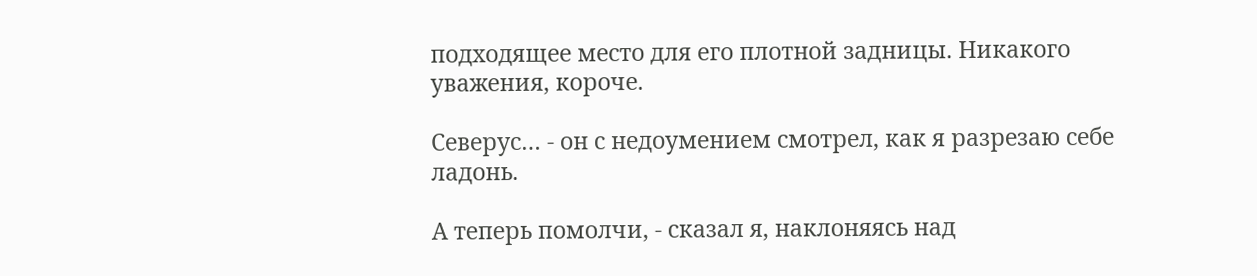подходящее место для его плотной задницы. Никакого уважения, короче.

Северус… - он с недоумением смотрел, как я разрезаю себе ладонь.

А теперь помолчи, - сказал я, наклоняясь над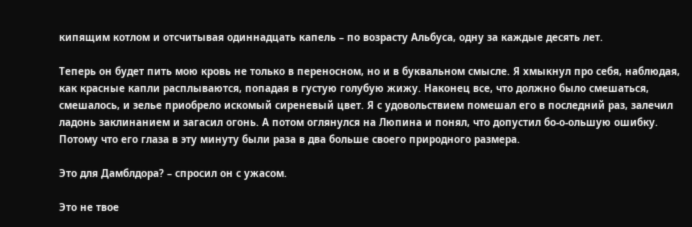кипящим котлом и отсчитывая одиннадцать капель – по возрасту Альбуса, одну за каждые десять лет.

Теперь он будет пить мою кровь не только в переносном, но и в буквальном смысле. Я хмыкнул про себя, наблюдая, как красные капли расплываются, попадая в густую голубую жижу. Наконец все, что должно было смешаться, смешалось, и зелье приобрело искомый сиреневый цвет. Я с удовольствием помешал его в последний раз, залечил ладонь заклинанием и загасил огонь. А потом оглянулся на Люпина и понял, что допустил бо-о-ольшую ошибку. Потому что его глаза в эту минуту были раза в два больше своего природного размера.

Это для Дамблдора? – спросил он с ужасом.

Это не твое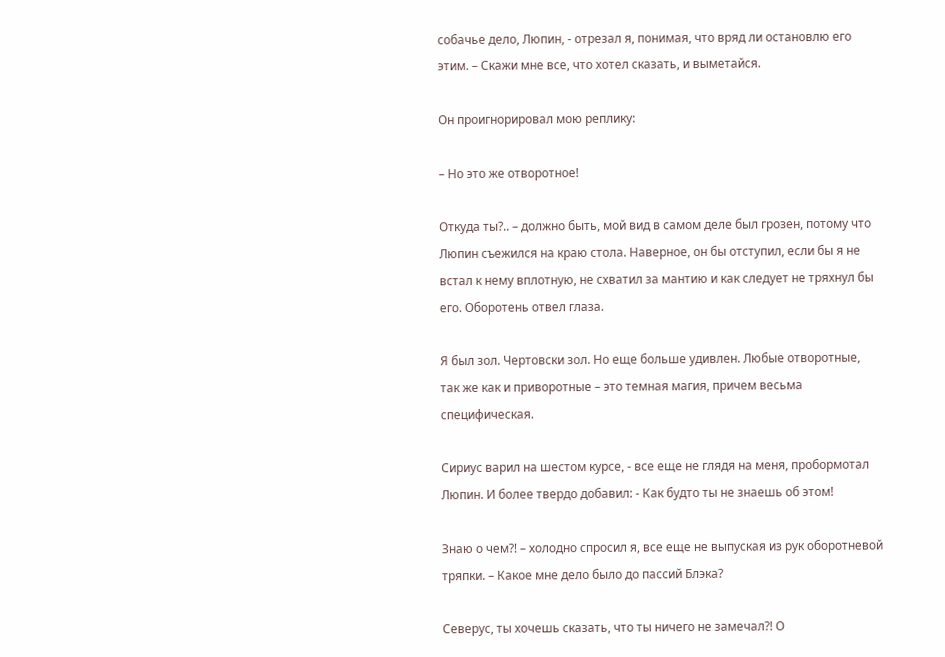собачье дело, Люпин, - отрезал я, понимая, что вряд ли остановлю его этим. – Скажи мне все, что хотел сказать, и выметайся.

Он проигнорировал мою реплику:

– Но это же отворотное!

Откуда ты?.. – должно быть, мой вид в самом деле был грозен, потому что Люпин съежился на краю стола. Наверное, он бы отступил, если бы я не встал к нему вплотную, не схватил за мантию и как следует не тряхнул бы его. Оборотень отвел глаза.

Я был зол. Чертовски зол. Но еще больше удивлен. Любые отворотные, так же как и приворотные – это темная магия, причем весьма специфическая.

Сириус варил на шестом курсе, - все еще не глядя на меня, пробормотал Люпин. И более твердо добавил: - Как будто ты не знаешь об этом!

Знаю о чем?! – холодно спросил я, все еще не выпуская из рук оборотневой тряпки. – Какое мне дело было до пассий Блэка?

Северус, ты хочешь сказать, что ты ничего не замечал?! О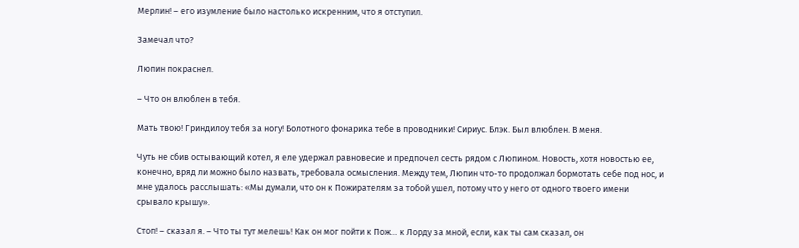Мерлин! – его изумление было настолько искренним, что я отступил.

Замечал что?

Люпин покраснел.

– Что он влюблен в тебя.

Мать твою! Гриндилоу тебя за ногу! Болотного фонарика тебе в проводники! Сириус. Блэк. Был влюблен. В меня.

Чуть не сбив остывающий котел, я еле удержал равновесие и предпочел сесть рядом с Люпином. Новость, хотя новостью ее, конечно, вряд ли можно было назвать, требовала осмысления. Между тем, Люпин что-то продолжал бормотать себе под нос, и мне удалось расслышать: «Мы думали, что он к Пожирателям за тобой ушел, потому что у него от одного твоего имени срывало крышу».

Стоп! – сказал я. – Что ты тут мелешь! Как он мог пойти к Пож… к Лорду за мной, если, как ты сам сказал, он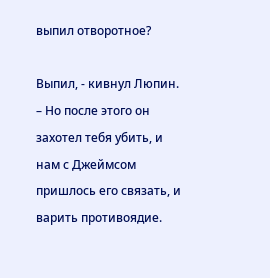выпил отворотное?

Выпил, - кивнул Люпин. – Но после этого он захотел тебя убить, и нам с Джеймсом пришлось его связать, и варить противоядие.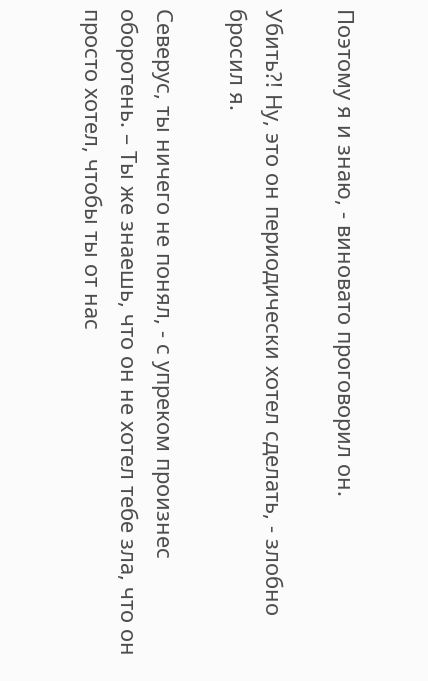Поэтому я и знаю, - виновато проговорил он.

Убить?! Ну, это он периодически хотел сделать, - злобно бросил я.

Северус, ты ничего не понял, - с упреком произнес оборотень. – Ты же знаешь, что он не хотел тебе зла, что он просто хотел, чтобы ты от нас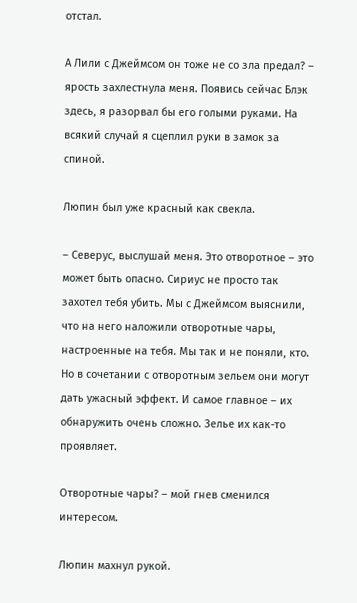отстал.

А Лили с Джеймсом он тоже не со зла предал? – ярость захлестнула меня. Появись сейчас Блэк здесь, я разорвал бы его голыми руками. На всякий случай я сцеплил руки в замок за спиной.

Люпин был уже красный как свекла.

– Северус, выслушай меня. Это отворотное – это может быть опасно. Сириус не просто так захотел тебя убить. Мы с Джеймсом выяснили, что на него наложили отворотные чары, настроенные на тебя. Мы так и не поняли, кто. Но в сочетании с отворотным зельем они могут дать ужасный эффект. И самое главное – их обнаружить очень сложно. Зелье их как-то проявляет.

Отворотные чары? – мой гнев сменился интересом.

Люпин махнул рукой.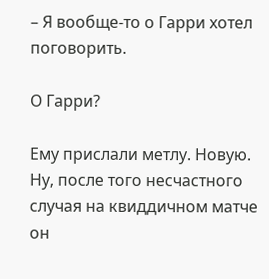– Я вообще-то о Гарри хотел поговорить.

О Гарри?

Ему прислали метлу. Новую. Ну, после того несчастного случая на квиддичном матче он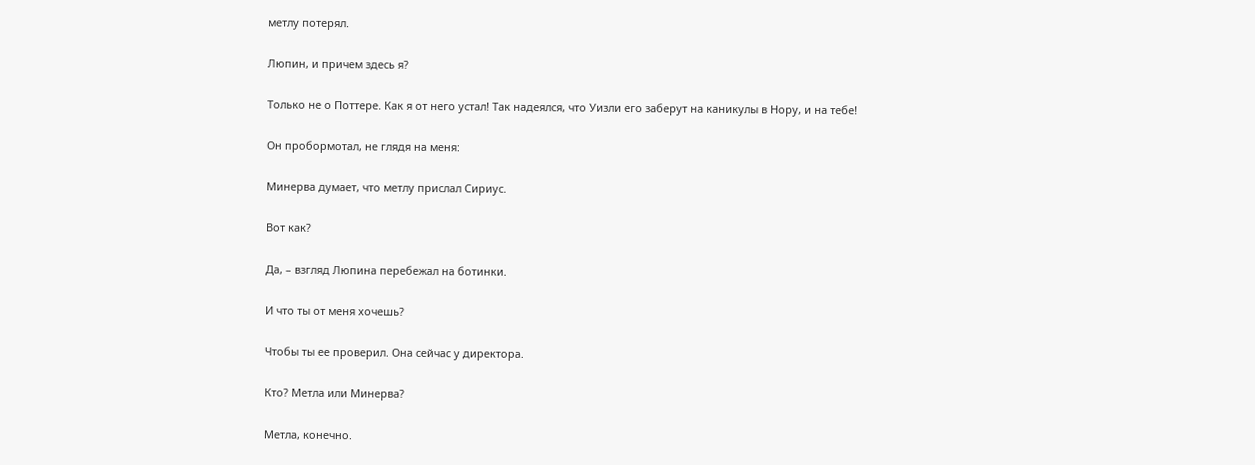метлу потерял.

Люпин, и причем здесь я?

Только не о Поттере. Как я от него устал! Так надеялся, что Уизли его заберут на каникулы в Нору, и на тебе!

Он пробормотал, не глядя на меня:

Минерва думает, что метлу прислал Сириус.

Вот как?

Да, – взгляд Люпина перебежал на ботинки.

И что ты от меня хочешь?

Чтобы ты ее проверил. Она сейчас у директора.

Кто? Метла или Минерва?

Метла, конечно.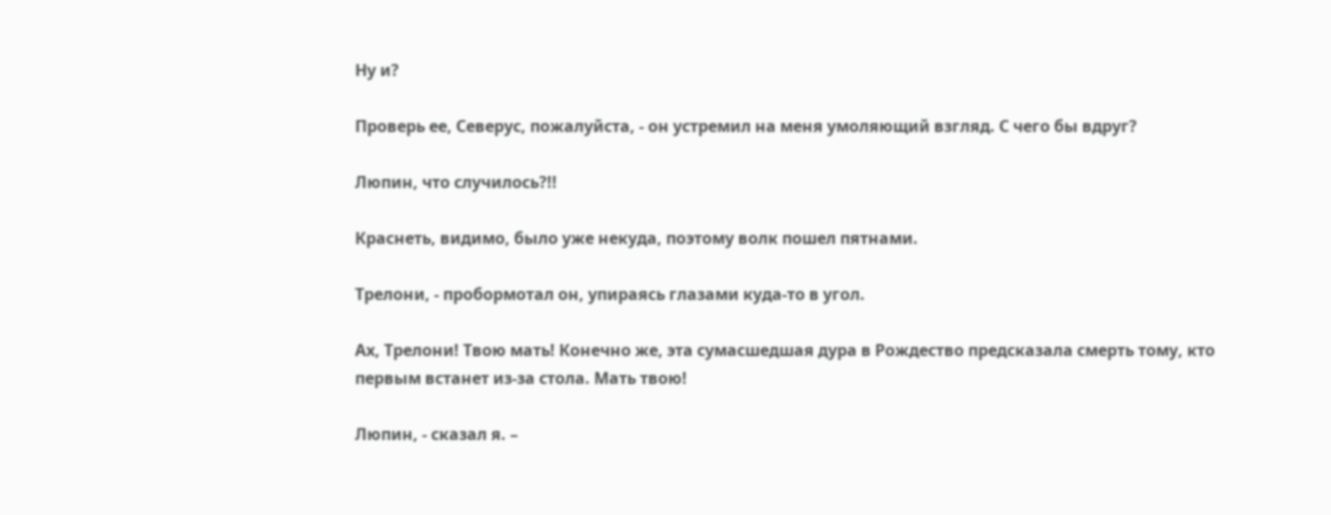Ну и?

Проверь ее, Северус, пожалуйста, - он устремил на меня умоляющий взгляд. С чего бы вдруг?

Люпин, что случилось?!!

Краснеть, видимо, было уже некуда, поэтому волк пошел пятнами.

Трелони, - пробормотал он, упираясь глазами куда-то в угол.

Ах, Трелони! Твою мать! Конечно же, эта сумасшедшая дура в Рождество предсказала смерть тому, кто первым встанет из-за стола. Мать твою!

Люпин, - сказал я. –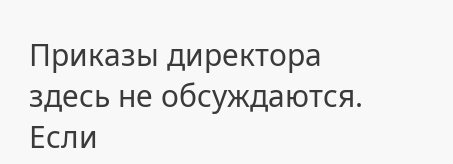Приказы директора здесь не обсуждаются. Если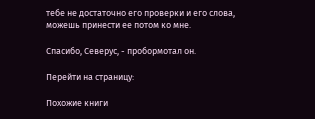тебе не достаточно его проверки и его слова, можешь принести ее потом ко мне.

Спасибо, Северус, - пробормотал он.

Перейти на страницу:

Похожие книги